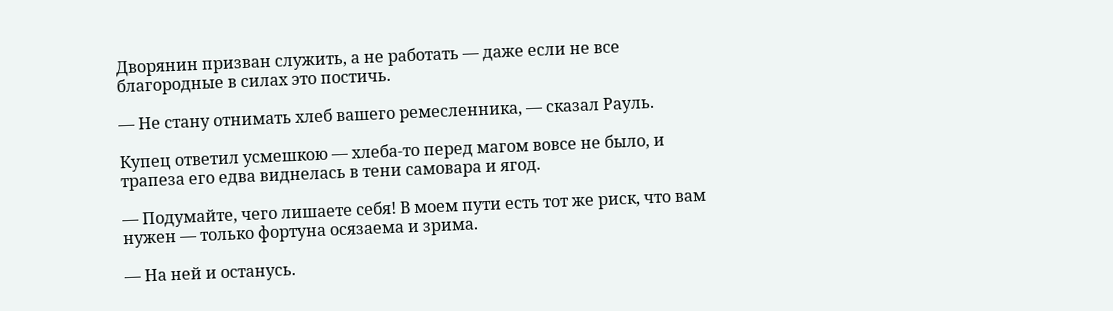Дворянин призван служить, а не работать — даже если не все благородные в силах это постичь.

— Не стану отнимать хлеб вашего ремесленника, — сказал Рауль.

Купец ответил усмешкою — хлеба-то перед магом вовсе не было, и трапеза его едва виднелась в тени самовара и ягод.

— Подумайте, чего лишаете себя! В моем пути есть тот же риск, что вам нужен — только фортуна осязаема и зрима.

— На ней и останусь.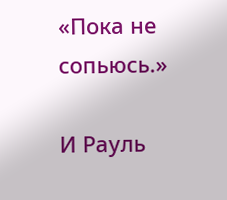«Пока не сопьюсь.»

И Рауль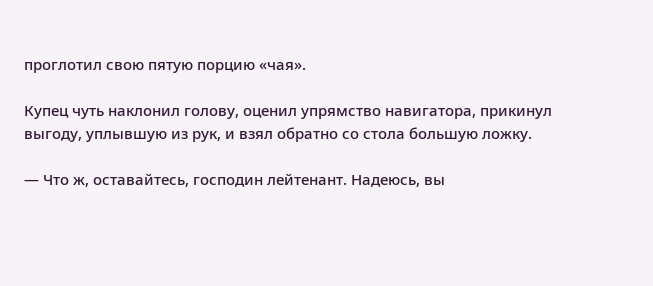проглотил свою пятую порцию «чая».

Купец чуть наклонил голову, оценил упрямство навигатора, прикинул выгоду, уплывшую из рук, и взял обратно со стола большую ложку.

— Что ж, оставайтесь, господин лейтенант. Надеюсь, вы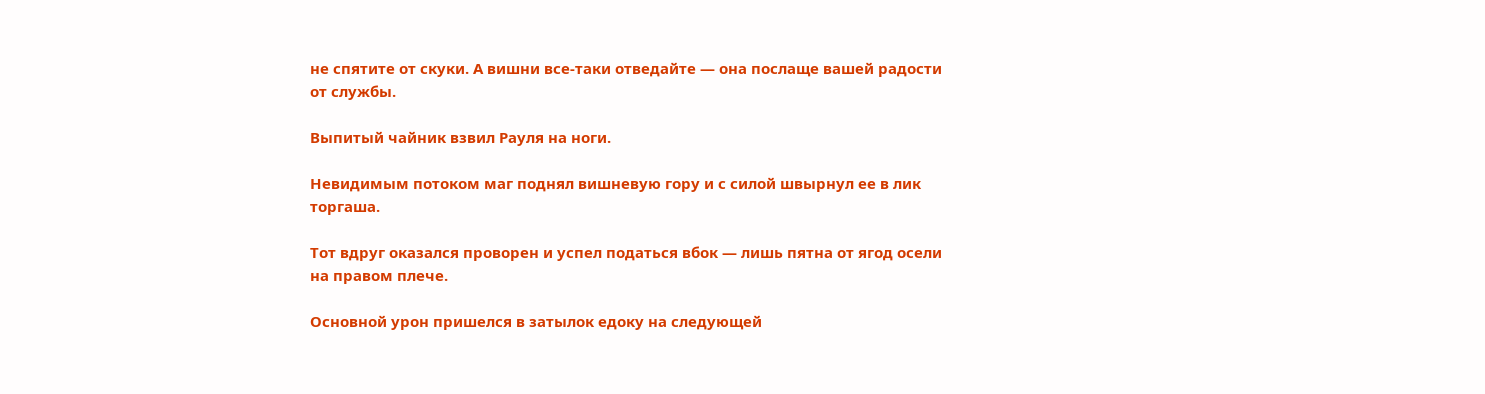не спятите от скуки. А вишни все-таки отведайте — она послаще вашей радости от службы.

Выпитый чайник взвил Рауля на ноги.

Невидимым потоком маг поднял вишневую гору и с силой швырнул ее в лик торгаша.

Тот вдруг оказался проворен и успел податься вбок — лишь пятна от ягод осели на правом плече.

Основной урон пришелся в затылок едоку на следующей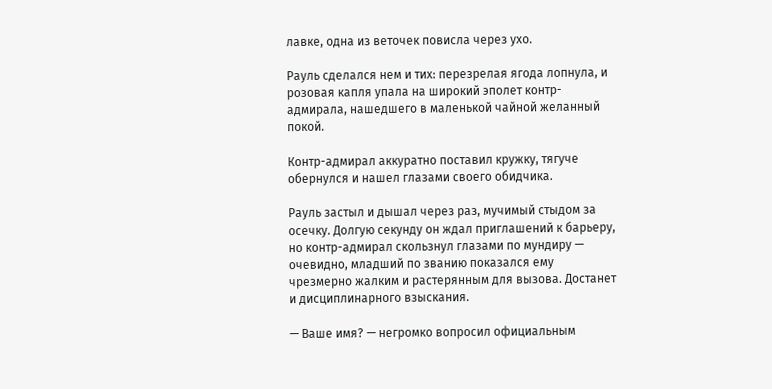лавке, одна из веточек повисла через ухо.

Рауль сделался нем и тих: перезрелая ягода лопнула, и розовая капля упала на широкий эполет контр-адмирала, нашедшего в маленькой чайной желанный покой.

Контр-адмирал аккуратно поставил кружку, тягуче обернулся и нашел глазами своего обидчика.

Рауль застыл и дышал через раз, мучимый стыдом за осечку. Долгую секунду он ждал приглашений к барьеру, но контр-адмирал скользнул глазами по мундиру — очевидно, младший по званию показался ему чрезмерно жалким и растерянным для вызова. Достанет и дисциплинарного взыскания.

— Ваше имя? — негромко вопросил официальным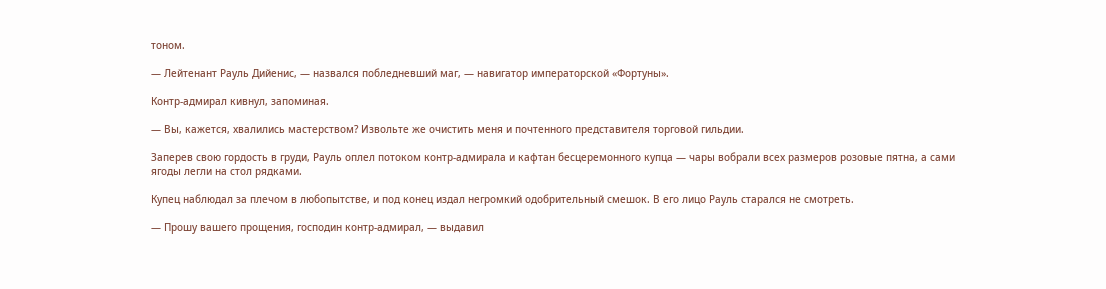тоном.

— Лейтенант Рауль Дийенис, — назвался побледневший маг, — навигатор императорской «Фортуны».

Контр-адмирал кивнул, запоминая.

— Вы, кажется, хвалились мастерством? Извольте же очистить меня и почтенного представителя торговой гильдии.

Заперев свою гордость в груди, Рауль оплел потоком контр-адмирала и кафтан бесцеремонного купца — чары вобрали всех размеров розовые пятна, а сами ягоды легли на стол рядками.

Купец наблюдал за плечом в любопытстве, и под конец издал негромкий одобрительный смешок. В его лицо Рауль старался не смотреть.

— Прошу вашего прощения, господин контр-адмирал, — выдавил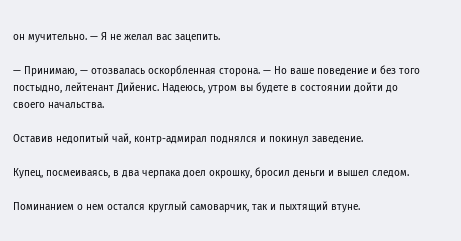он мучительно. — Я не желал вас зацепить.

— Принимаю, — отозвалась оскорбленная сторона. — Но ваше поведение и без того постыдно, лейтенант Дийенис. Надеюсь, утром вы будете в состоянии дойти до своего начальства.

Оставив недопитый чай, контр-адмирал поднялся и покинул заведение.

Купец, посмеиваясь, в два черпака доел окрошку, бросил деньги и вышел следом.

Поминанием о нем остался круглый самоварчик, так и пыхтящий втуне.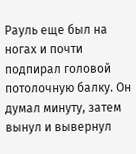Рауль еще был на ногах и почти подпирал головой потолочную балку. Он думал минуту, затем вынул и вывернул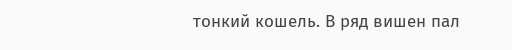тонкий кошель. В ряд вишен пал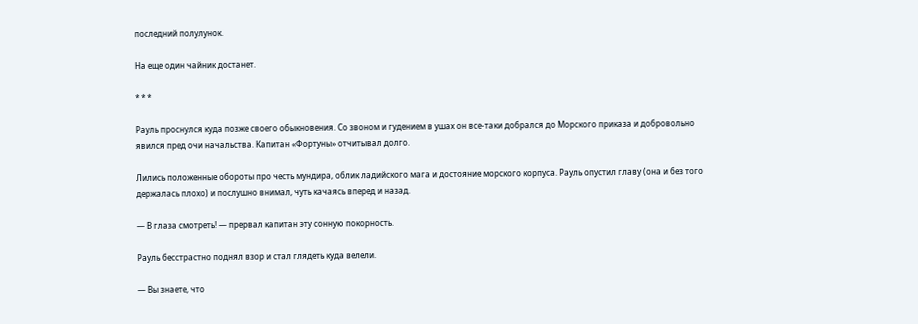последний полулунок.

На еще один чайник достанет.

* * *

Рауль проснулся куда позже своего обыкновения. Со звоном и гудением в ушах он все-таки добрался до Морского приказа и добровольно явился пред очи начальства. Капитан «Фортуны» отчитывал долго.

Лились положенные обороты про честь мундира, облик ладийского мага и достояние морского корпуса. Рауль опустил главу (она и без того держалась плохо) и послушно внимал, чуть качаясь вперед и назад.

— В глаза смотреть! — прервал капитан эту сонную покорность.

Рауль бесстрастно поднял взор и стал глядеть куда велели.

— Вы знаете, что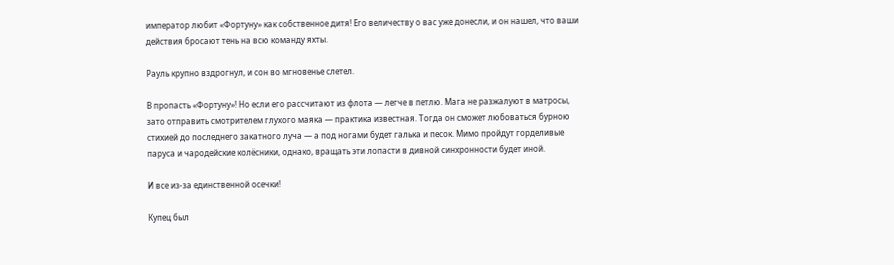император любит «Фортуну» как собственное дитя! Его величеству о вас уже донесли, и он нашел, что ваши действия бросают тень на всю команду яхты.

Рауль крупно вздрогнул, и сон во мгновенье слетел.

В пропасть «Фортуну»! Но если его рассчитают из флота — легче в петлю. Мага не разжалуют в матросы, зато отправить смотрителем глухого маяка — практика известная. Тогда он сможет любоваться бурною стихией до последнего закатного луча — а под ногами будет галька и песок. Мимо пройдут горделивые паруса и чародейские колёсники, однако, вращать эти лопасти в дивной синхронности будет иной.

И все из-за единственной осечки!

Купец был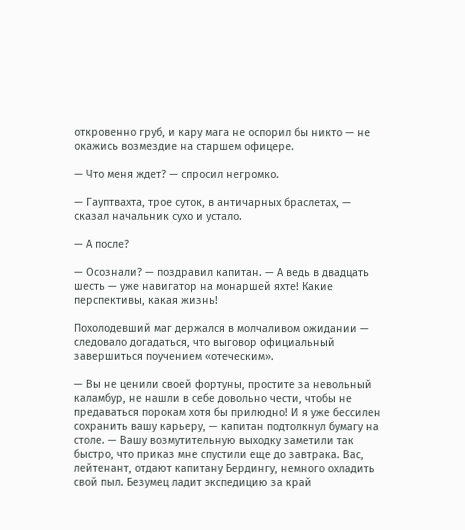откровенно груб, и кару мага не оспорил бы никто — не окажись возмездие на старшем офицере.

— Что меня ждет? — спросил негромко.

— Гауптвахта, трое суток, в античарных браслетах, — сказал начальник сухо и устало.

— А после?

— Осознали? — поздравил капитан. — А ведь в двадцать шесть — уже навигатор на монаршей яхте! Какие перспективы, какая жизнь!

Похолодевший маг держался в молчаливом ожидании — следовало догадаться, что выговор официальный завершиться поучением «отеческим».

— Вы не ценили своей фортуны, простите за невольный каламбур, не нашли в себе довольно чести, чтобы не предаваться порокам хотя бы прилюдно! И я уже бессилен сохранить вашу карьеру, — капитан подтолкнул бумагу на столе. — Вашу возмутительную выходку заметили так быстро, что приказ мне спустили еще до завтрака. Вас, лейтенант, отдают капитану Бердингу, немного охладить свой пыл. Безумец ладит экспедицию за край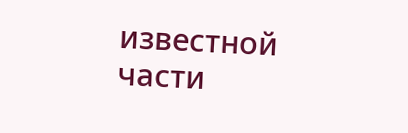известной части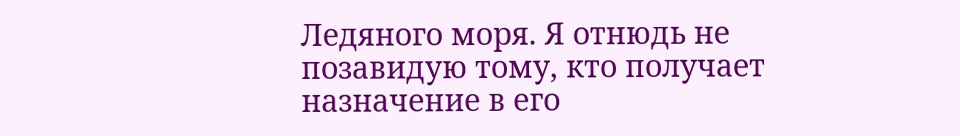Ледяного моря. Я отнюдь не позавидую тому, кто получает назначение в его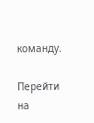команду.

Перейти на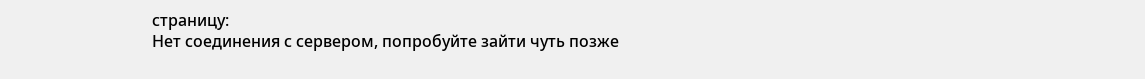страницу:
Нет соединения с сервером, попробуйте зайти чуть позже